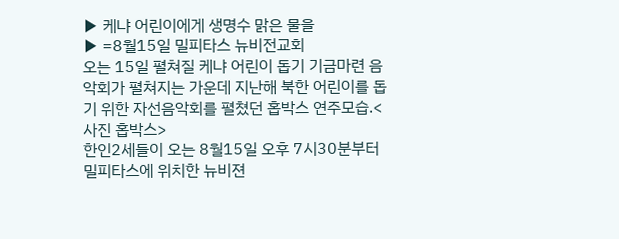▶ 케냐 어린이에게 생명수 맑은 물을
▶ =8월15일 밀피타스 뉴비전교회
오는 15일 펼쳐질 케냐 어린이 돕기 기금마련 음악회가 펼쳐지는 가운데 지난해 북한 어린이를 돕기 위한 자선음악회를 펼쳤던 홉박스 연주모습.<사진 홉박스>
한인2세들이 오는 8월15일 오후 7시30분부터 밀피타스에 위치한 뉴비젼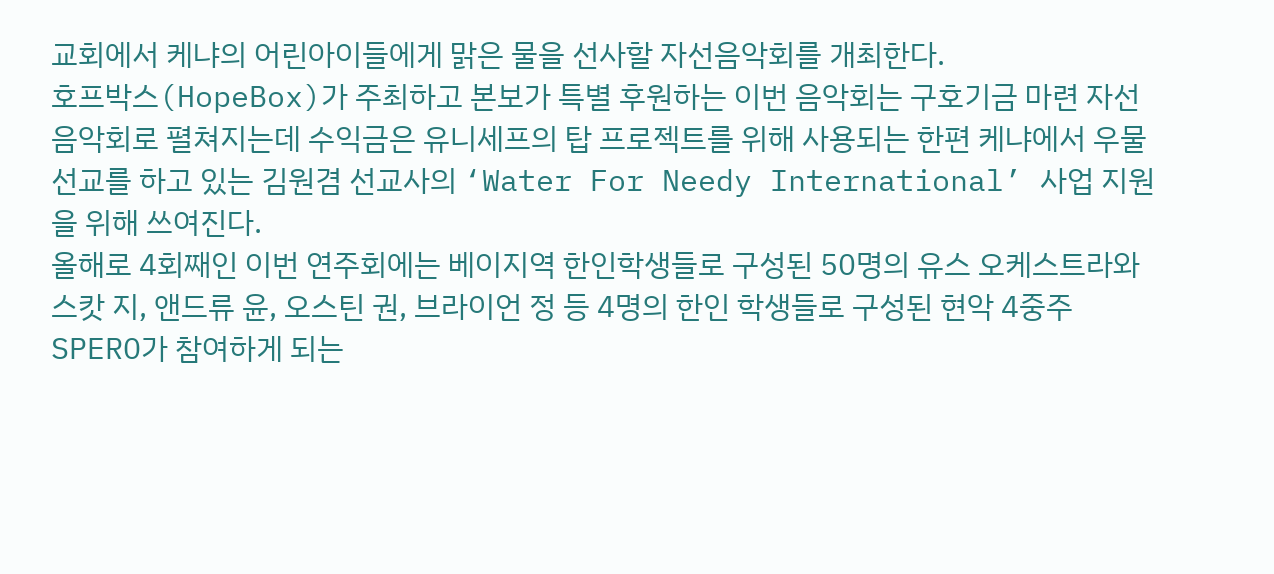교회에서 케냐의 어린아이들에게 맑은 물을 선사할 자선음악회를 개최한다.
호프박스(HopeBox)가 주최하고 본보가 특별 후원하는 이번 음악회는 구호기금 마련 자선음악회로 펼쳐지는데 수익금은 유니세프의 탑 프로젝트를 위해 사용되는 한편 케냐에서 우물선교를 하고 있는 김원겸 선교사의 ‘Water For Needy International’ 사업 지원을 위해 쓰여진다.
올해로 4회째인 이번 연주회에는 베이지역 한인학생들로 구성된 50명의 유스 오케스트라와 스캇 지, 앤드류 윤, 오스틴 권, 브라이언 정 등 4명의 한인 학생들로 구성된 현악 4중주 SPERO가 참여하게 되는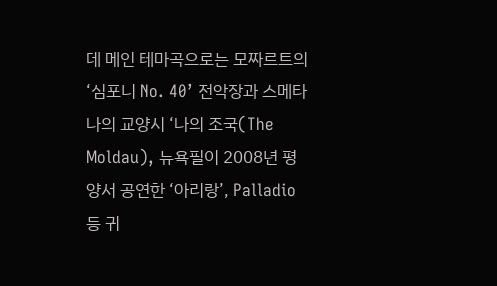데 메인 테마곡으로는 모짜르트의 ‘심포니 No. 40’ 전악장과 스메타나의 교양시 ‘나의 조국(The Moldau), 뉴욕필이 2008년 평양서 공연한 ‘아리랑’, Palladio 등 귀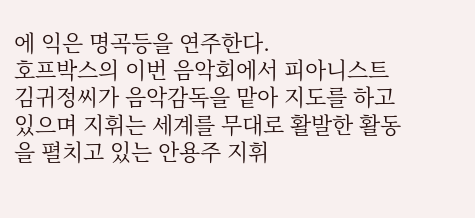에 익은 명곡등을 연주한다.
호프박스의 이번 음악회에서 피아니스트 김귀정씨가 음악감독을 맡아 지도를 하고 있으며 지휘는 세계를 무대로 활발한 활동을 펼치고 있는 안용주 지휘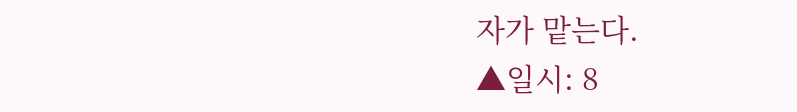자가 맡는다.
▲일시: 8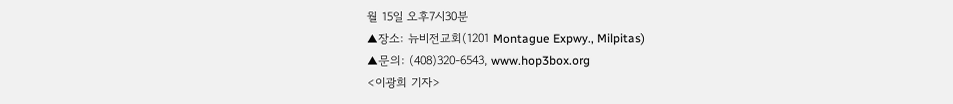월 15일 오후7시30분
▲장소: 뉴비전교회(1201 Montague Expwy., Milpitas)
▲문의: (408)320-6543, www.hop3box.org
<이광희 기자>